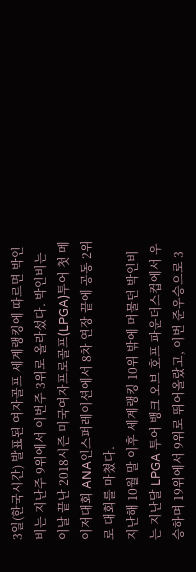3일(한국시간) 발표된 여자골프 세계랭킹에 따르면 박인비는 지난주 9위에서 이번주 3위로 올라섰다. 박인비는 이날 끝난 2018시즌 미국여자프로골프(LPGA)투어 첫 메이저대회 ANA인스퍼레이션에서 8차 연장 끝에 공동 2위로 대회를 마쳤다.
지난해 10월 말 이후 세계랭킹 10위 밖에 머물던 박인비는 지난달 LPGA 투어 뱅크 오브 호프 파운더스컵에서 우승하며 19위에서 9위로 뛰어올랐고, 이번 준우승으로 3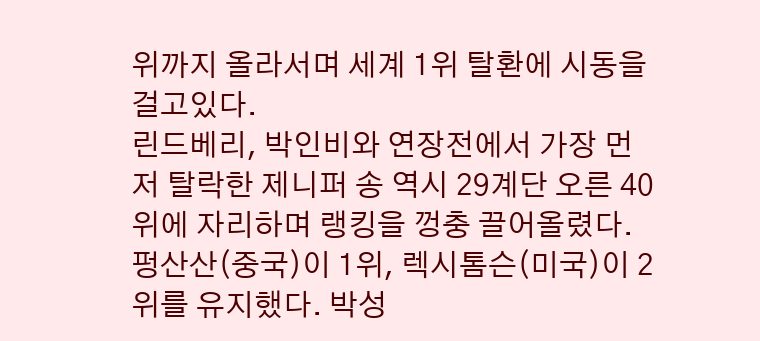위까지 올라서며 세계 1위 탈환에 시동을 걸고있다.
린드베리, 박인비와 연장전에서 가장 먼저 탈락한 제니퍼 송 역시 29계단 오른 40위에 자리하며 랭킹을 껑충 끌어올렸다.
펑산산(중국)이 1위, 렉시톰슨(미국)이 2위를 유지했다. 박성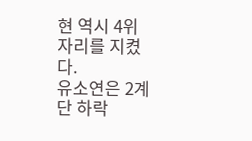현 역시 4위 자리를 지켰다.
유소연은 2계단 하락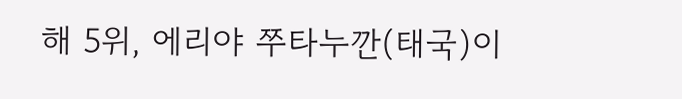해 5위, 에리야 쭈타누깐(태국)이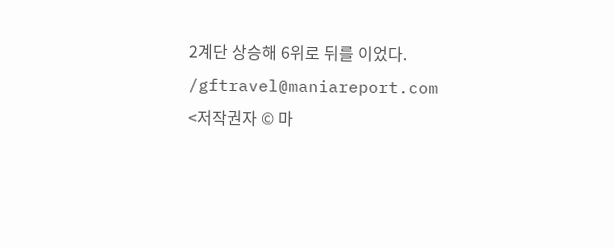2계단 상승해 6위로 뒤를 이었다.
/gftravel@maniareport.com
<저작권자 © 마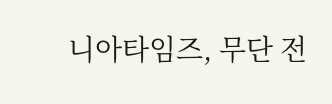니아타임즈, 무단 전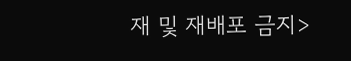재 및 재배포 금지>